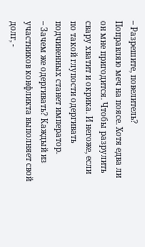– Разрешите, повелитель?
Поправляю меч на поясе. Хотя едва ли он мне пригодится. Чтобы разрулить свару хватит и окрика. И негоже, если по такой глупости одергивать подчиненных станет император.
– Зачем же одергивать? Каждый из участников конфликта выполняет свой долг, -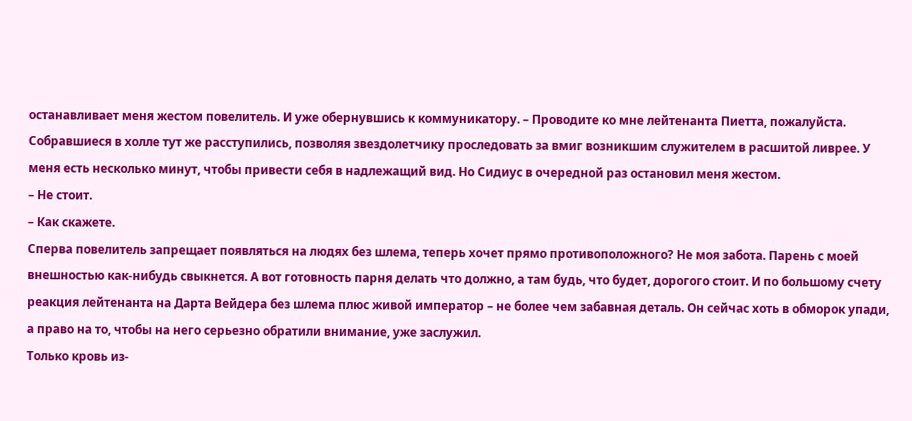останавливает меня жестом повелитель. И уже обернувшись к коммуникатору. – Проводите ко мне лейтенанта Пиетта, пожалуйста.
Собравшиеся в холле тут же расступились, позволяя звездолетчику проследовать за вмиг возникшим служителем в расшитой ливрее. У меня есть несколько минут, чтобы привести себя в надлежащий вид. Но Сидиус в очередной раз остановил меня жестом.
– Не стоит.
– Как скажете.
Сперва повелитель запрещает появляться на людях без шлема, теперь хочет прямо противоположного? Не моя забота. Парень с моей внешностью как-нибудь свыкнется. А вот готовность парня делать что должно, а там будь, что будет, дорогого стоит. И по большому счету реакция лейтенанта на Дарта Вейдера без шлема плюс живой император – не более чем забавная деталь. Он сейчас хоть в обморок упади, а право на то, чтобы на него серьезно обратили внимание, уже заслужил.
Только кровь из-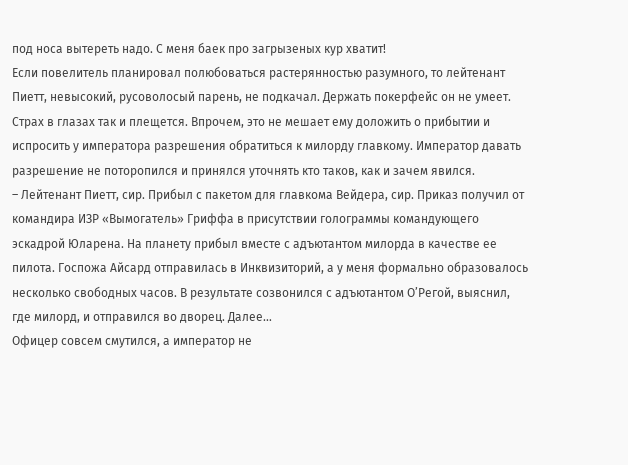под носа вытереть надо. С меня баек про загрызеных кур хватит!
Если повелитель планировал полюбоваться растерянностью разумного, то лейтенант Пиетт, невысокий, русоволосый парень, не подкачал. Держать покерфейс он не умеет. Страх в глазах так и плещется. Впрочем, это не мешает ему доложить о прибытии и испросить у императора разрешения обратиться к милорду главкому. Император давать разрешение не поторопился и принялся уточнять кто таков, как и зачем явился.
– Лейтенант Пиетт, сир. Прибыл с пакетом для главкома Вейдера, сир. Приказ получил от командира ИЗР «Вымогатель» Гриффа в присутствии голограммы командующего эскадрой Юларена. На планету прибыл вместе с адъютантом милорда в качестве ее пилота. Госпожа Айсард отправилась в Инквизиторий, а у меня формально образовалось несколько свободных часов. В результате созвонился с адъютантом О’Регой, выяснил, где милорд, и отправился во дворец. Далее…
Офицер совсем смутился, а император не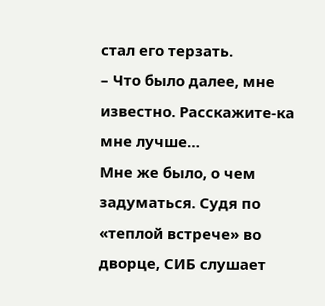стал его терзать.
– Что было далее, мне известно. Расскажите-ка мне лучше…
Мне же было, о чем задуматься. Судя по «теплой встрече» во дворце, СИБ слушает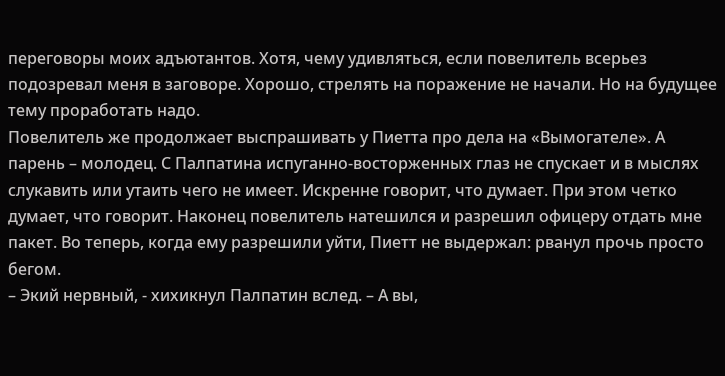переговоры моих адъютантов. Хотя, чему удивляться, если повелитель всерьез подозревал меня в заговоре. Хорошо, стрелять на поражение не начали. Но на будущее тему проработать надо.
Повелитель же продолжает выспрашивать у Пиетта про дела на «Вымогателе». А парень – молодец. С Палпатина испуганно-восторженных глаз не спускает и в мыслях слукавить или утаить чего не имеет. Искренне говорит, что думает. При этом четко думает, что говорит. Наконец повелитель натешился и разрешил офицеру отдать мне пакет. Во теперь, когда ему разрешили уйти, Пиетт не выдержал: рванул прочь просто бегом.
– Экий нервный, - хихикнул Палпатин вслед. – А вы,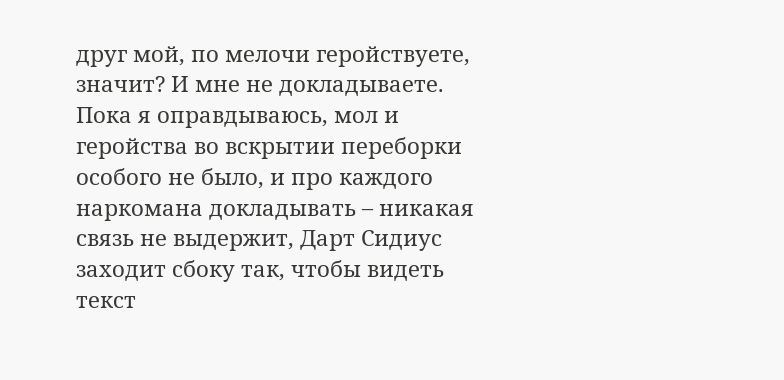друг мой, по мелочи геройствуете, значит? И мне не докладываете.
Пока я оправдываюсь, мол и геройства во вскрытии переборки особого не было, и про каждого наркомана докладывать – никакая связь не выдержит, Дарт Сидиус заходит сбоку так, чтобы видеть текст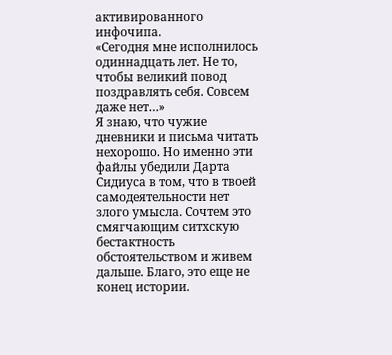активированного инфочипа.
«Сегодня мне исполнилось одиннадцать лет. Не то, чтобы великий повод поздравлять себя. Совсем даже нет…»
Я знаю, что чужие дневники и письма читать нехорошо. Но именно эти файлы убедили Дарта Сидиуса в том, что в твоей самодеятельности нет злого умысла. Сочтем это смягчающим ситхскую бестактность обстоятельством и живем дальше. Благо, это еще не конец истории.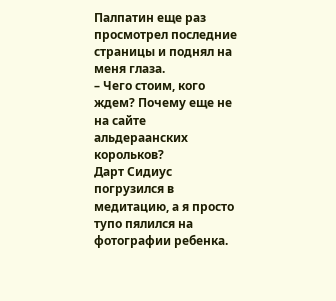Палпатин еще раз просмотрел последние страницы и поднял на меня глаза.
– Чего стоим, кого ждем? Почему еще не на сайте альдераанских корольков?
Дарт Сидиус погрузился в медитацию, а я просто тупо пялился на фотографии ребенка.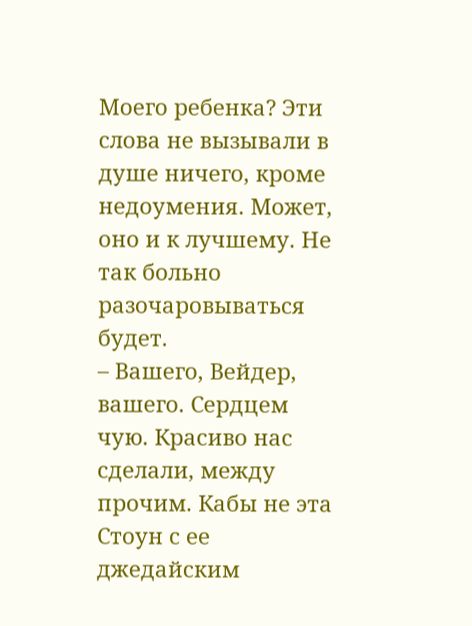Моего ребенка? Эти слова не вызывали в душе ничего, кроме недоумения. Может, оно и к лучшему. Не так больно разочаровываться будет.
– Вашего, Вейдер, вашего. Сердцем чую. Красиво нас сделали, между прочим. Кабы не эта Стоун с ее джедайским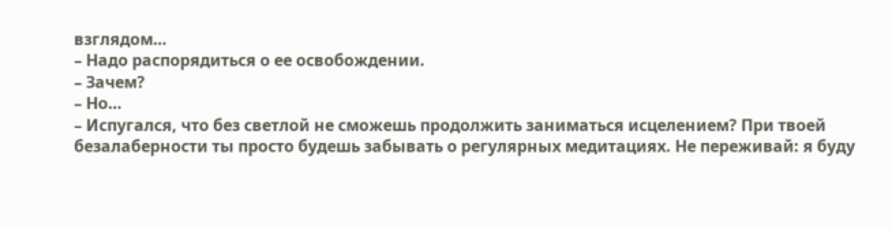взглядом…
– Надо распорядиться о ее освобождении.
– Зачем?
– Но…
– Испугался, что без светлой не сможешь продолжить заниматься исцелением? При твоей безалаберности ты просто будешь забывать о регулярных медитациях. Не переживай: я буду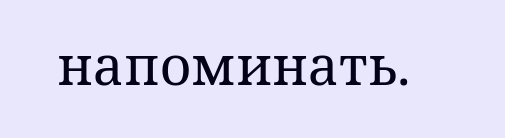напоминать.